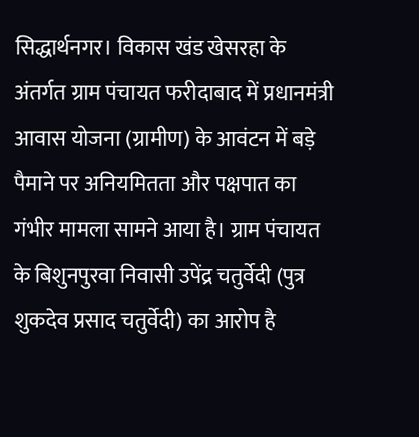सिद्धार्थनगर। विकास खंड खेसरहा के अंतर्गत ग्राम पंचायत फरीदाबाद में प्रधानमंत्री आवास योजना (ग्रामीण) के आवंटन में बड़े पैमाने पर अनियमितता और पक्षपात का गंभीर मामला सामने आया है। ग्राम पंचायत के बिशुनपुरवा निवासी उपेंद्र चतुर्वेदी (पुत्र शुकदेव प्रसाद चतुर्वेदी) का आरोप है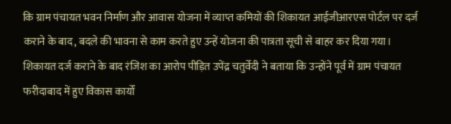कि ग्राम पंचायत भवन निर्माण और आवास योजना में व्याप्त कमियों की शिकायत आईजीआरएस पोर्टल पर दर्ज कराने के बाद, बदले की भावना से काम करते हुए उन्हें योजना की पात्रता सूची से बाहर कर दिया गया।
शिकायत दर्ज कराने के बाद रंजिश का आरोप पीड़ित उपेंद्र चतुर्वेदी ने बताया कि उन्होंने पूर्व में ग्राम पंचायत फरीदाबाद में हुए विकास कार्यों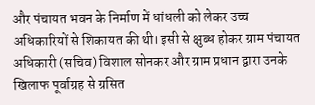और पंचायत भवन के निर्माण में धांधली को लेकर उच्च अधिकारियों से शिकायत की थी। इसी से क्षुब्ध होकर ग्राम पंचायत अधिकारी (सचिव) विशाल सोनकर और ग्राम प्रधान द्वारा उनके खिलाफ पूर्वाग्रह से ग्रसित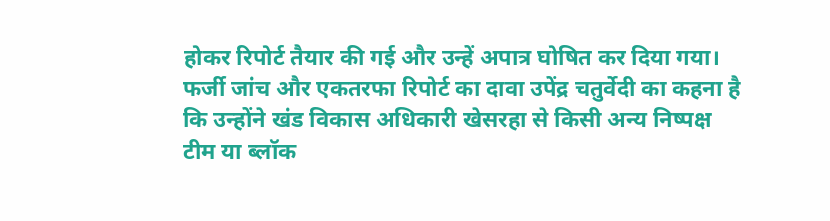होकर रिपोर्ट तैयार की गई और उन्हें अपात्र घोषित कर दिया गया।
फर्जी जांच और एकतरफा रिपोर्ट का दावा उपेंद्र चतुर्वेदी का कहना है कि उन्होंने खंड विकास अधिकारी खेसरहा से किसी अन्य निष्पक्ष टीम या ब्लॉक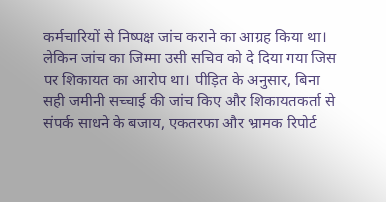कर्मचारियों से निष्पक्ष जांच कराने का आग्रह किया था। लेकिन जांच का जिम्मा उसी सचिव को दे दिया गया जिस पर शिकायत का आरोप था। पीड़ित के अनुसार, बिना सही जमीनी सच्चाई की जांच किए और शिकायतकर्ता से संपर्क साधने के बजाय, एकतरफा और भ्रामक रिपोर्ट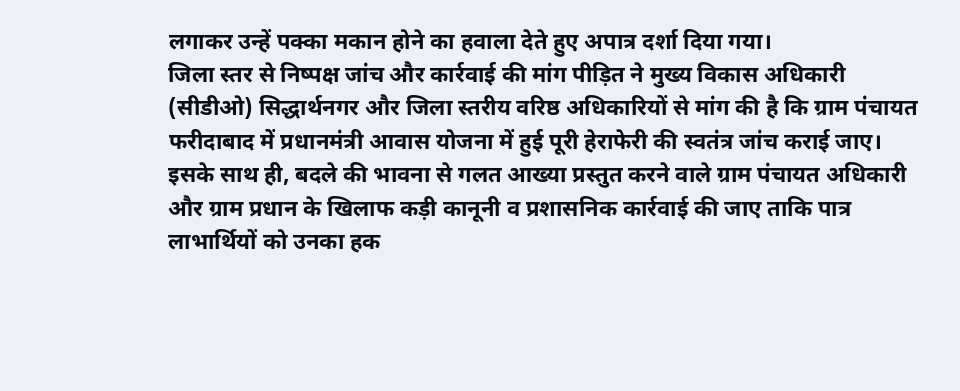लगाकर उन्हें पक्का मकान होने का हवाला देते हुए अपात्र दर्शा दिया गया।
जिला स्तर से निष्पक्ष जांच और कार्रवाई की मांग पीड़ित ने मुख्य विकास अधिकारी (सीडीओ) सिद्धार्थनगर और जिला स्तरीय वरिष्ठ अधिकारियों से मांग की है कि ग्राम पंचायत फरीदाबाद में प्रधानमंत्री आवास योजना में हुई पूरी हेराफेरी की स्वतंत्र जांच कराई जाए। इसके साथ ही, बदले की भावना से गलत आख्या प्रस्तुत करने वाले ग्राम पंचायत अधिकारी और ग्राम प्रधान के खिलाफ कड़ी कानूनी व प्रशासनिक कार्रवाई की जाए ताकि पात्र लाभार्थियों को उनका हक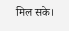मिल सके।